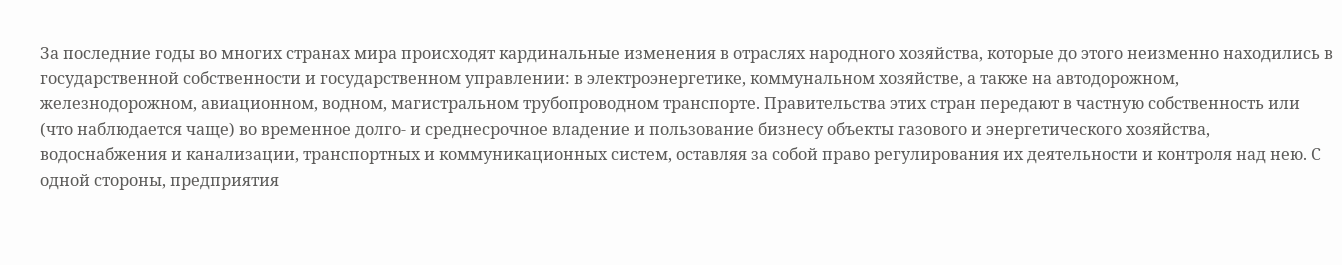За последние годы во многих странах мира происходят кардинальные изменения в отраслях народного хозяйства, которые до этого неизменно находились в государственной собственности и государственном управлении: в электроэнергетике, коммунальном хозяйстве, а также на автодорожном, железнодорожном, авиационном, водном, магистральном трубопроводном транспорте. Правительства этих стран передают в частную собственность или (что наблюдается чаще) во временное долго- и среднесрочное владение и пользование бизнесу объекты газового и энергетического хозяйства, водоснабжения и канализации, транспортных и коммуникационных систем, оставляя за собой право регулирования их деятельности и контроля над нею. С одной стороны, предприятия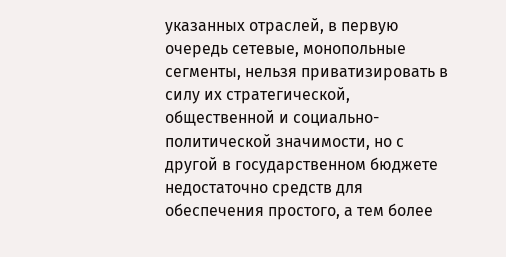указанных отраслей, в первую очередь сетевые, монопольные сегменты, нельзя приватизировать в силу их стратегической, общественной и социально-политической значимости, но с другой в государственном бюджете недостаточно средств для обеспечения простого, а тем более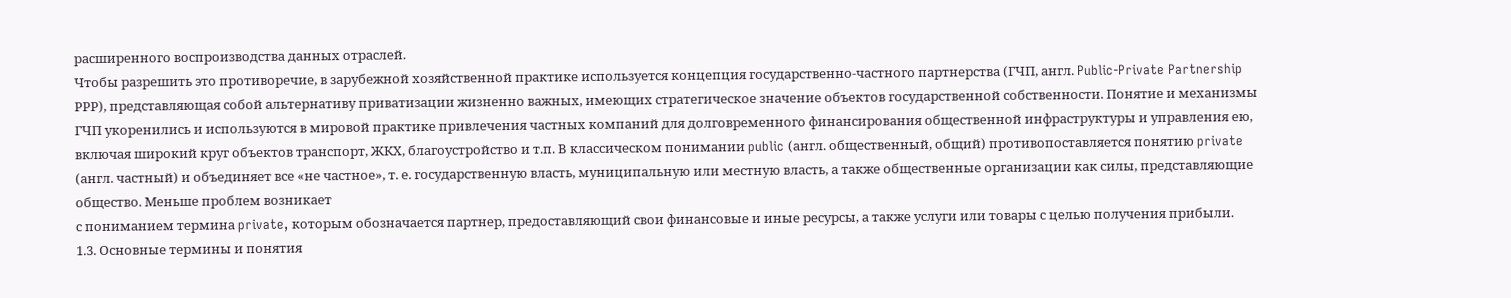расширенного воспроизводства данных отраслей.
Чтобы разрешить это противоречие, в зарубежной хозяйственной практике используется концепция государственно-частного партнерства (ГЧП, англ. Public-Private Partnership РРР), представляющая собой альтернативу приватизации жизненно важных, имеющих стратегическое значение объектов государственной собственности. Понятие и механизмы ГЧП укоренились и используются в мировой практике привлечения частных компаний для долговременного финансирования общественной инфраструктуры и управления ею, включая широкий круг объектов транспорт, ЖКХ, благоустройство и т.п. В классическом понимании public (англ. общественный, общий) противопоставляется понятию private (англ. частный) и объединяет все «не частное», т. е. государственную власть, муниципальную или местную власть, а также общественные организации как силы, представляющие общество. Меньше проблем возникает
с пониманием термина private, которым обозначается партнер, предоставляющий свои финансовые и иные ресурсы, а также услуги или товары с целью получения прибыли.
1.3. Основные термины и понятия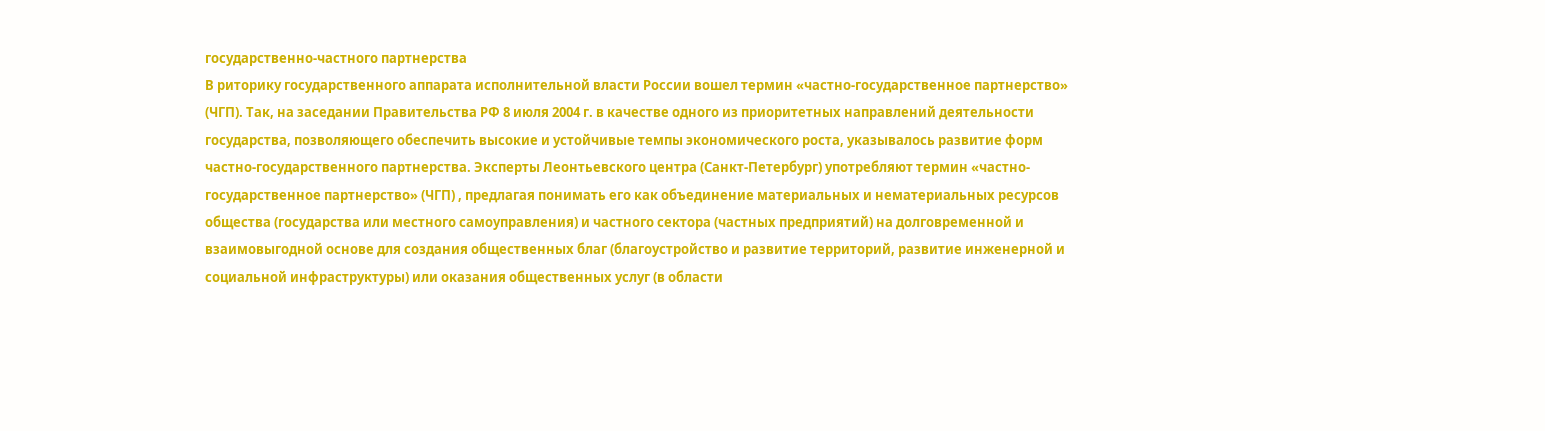государственно-частного партнерства
В риторику государственного аппарата исполнительной власти России вошел термин «частно-государственное партнерство» (ЧГП). Так, на заседании Правительства РФ 8 июля 2004 г. в качестве одного из приоритетных направлений деятельности государства, позволяющего обеспечить высокие и устойчивые темпы экономического роста, указывалось развитие форм частно-государственного партнерства. Эксперты Леонтьевского центра (Санкт-Петербург) употребляют термин «частно-государственное партнерство» (ЧГП) , предлагая понимать его как объединение материальных и нематериальных ресурсов общества (государства или местного самоуправления) и частного сектора (частных предприятий) на долговременной и взаимовыгодной основе для создания общественных благ (благоустройство и развитие территорий, развитие инженерной и социальной инфраструктуры) или оказания общественных услуг (в области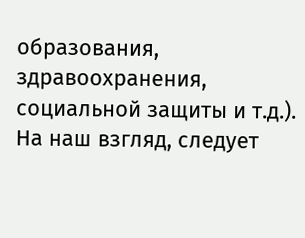образования, здравоохранения, социальной защиты и т.д.).
На наш взгляд, следует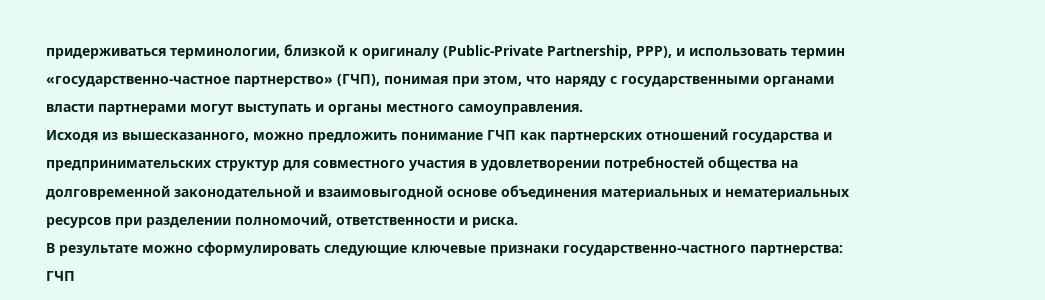придерживаться терминологии, близкой к оригиналу (Public-Private Partnership, PPP), и использовать термин «государственно-частное партнерство» (ГЧП), понимая при этом, что наряду с государственными органами власти партнерами могут выступать и органы местного самоуправления.
Исходя из вышесказанного, можно предложить понимание ГЧП как партнерских отношений государства и предпринимательских структур для совместного участия в удовлетворении потребностей общества на долговременной законодательной и взаимовыгодной основе объединения материальных и нематериальных ресурсов при разделении полномочий, ответственности и риска.
В результате можно сформулировать следующие ключевые признаки государственно-частного партнерства:
ГЧП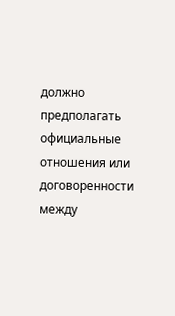должно предполагать официальные отношения или договоренности между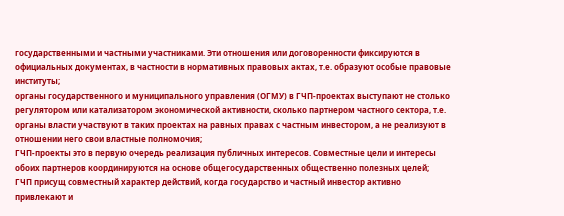государственными и частными участниками. Эти отношения или договоренности фиксируются в официальных документах, в частности в нормативных правовых актах, т.е. образуют особые правовые институты;
органы государственного и муниципального управления (ОГМУ) в ГЧП-проектах выступают не столько регулятором или катализатором экономической активности, сколько партнером частного сектора, т.е. органы власти участвуют в таких проектах на равных правах с частным инвестором, а не реализуют в отношении него свои властные полномочия;
ГЧП-проекты это в первую очередь реализация публичных интересов. Совместные цели и интересы обоих партнеров координируются на основе общегосударственных общественно полезных целей;
ГЧП присущ совместный характер действий, когда государство и частный инвестор активно привлекают и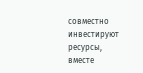совместно инвестируют ресурсы, вместе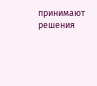принимают решения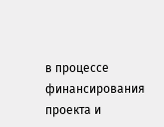в процессе финансирования проекта и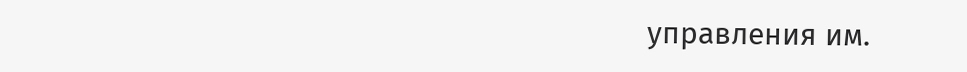управления им.